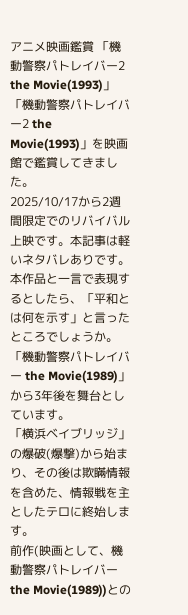アニメ映画鑑賞 「機動警察パトレイバー2 the Movie(1993)」
「機動警察パトレイバー2 the Movie(1993)」を映画館で鑑賞してきました。
2025/10/17から2週間限定でのリバイバル上映です。本記事は軽いネタバレありです。
本作品と一言で表現するとしたら、「平和とは何を示す」と言ったところでしょうか。
「機動警察パトレイバー the Movie(1989)」から3年後を舞台としています。
「横浜ベイブリッジ」の爆破(爆撃)から始まり、その後は欺瞞情報を含めた、情報戦を主としたテロに終始します。
前作(映画として、機動警察パトレイバー the Movie(1989))との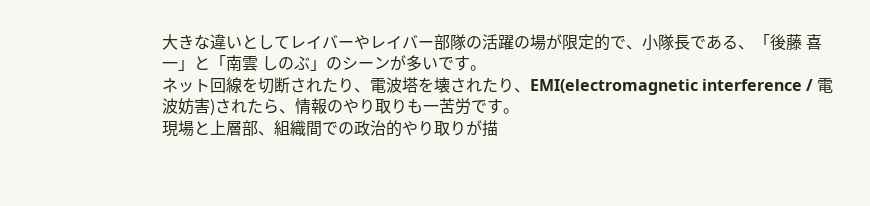大きな違いとしてレイバーやレイバー部隊の活躍の場が限定的で、小隊長である、「後藤 喜一」と「南雲 しのぶ」のシーンが多いです。
ネット回線を切断されたり、電波塔を壊されたり、EMI(electromagnetic interference / 電波妨害)されたら、情報のやり取りも一苦労です。
現場と上層部、組織間での政治的やり取りが描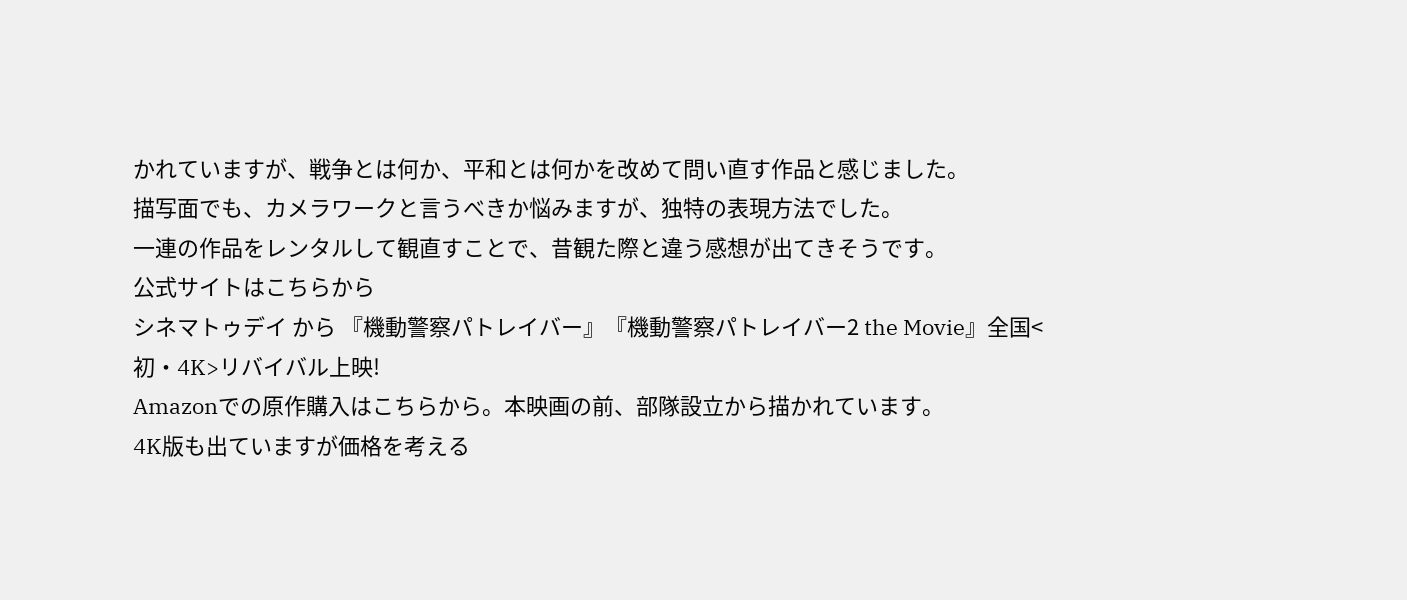かれていますが、戦争とは何か、平和とは何かを改めて問い直す作品と感じました。
描写面でも、カメラワークと言うべきか悩みますが、独特の表現方法でした。
一連の作品をレンタルして観直すことで、昔観た際と違う感想が出てきそうです。
公式サイトはこちらから
シネマトゥデイ から 『機動警察パトレイバー』『機動警察パトレイバー2 the Movie』全国<初・4K>リバイバル上映!
Amazonでの原作購入はこちらから。本映画の前、部隊設立から描かれています。
4K版も出ていますが価格を考える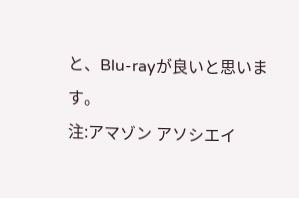と、Blu-rayが良いと思います。
注:アマゾン アソシエイ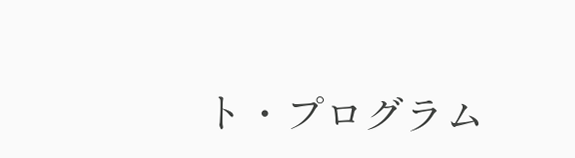ト・プログラム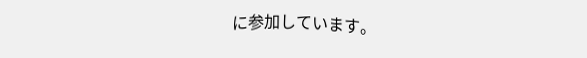に参加しています。